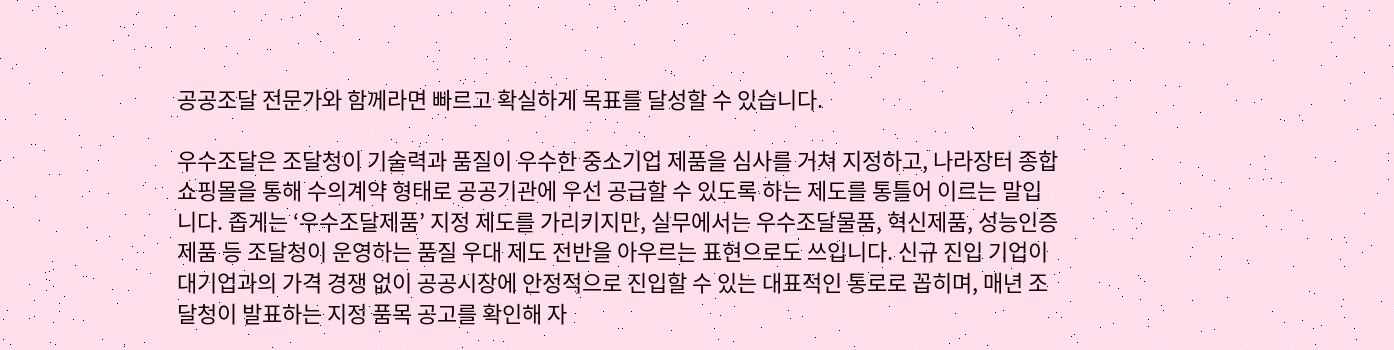공공조달 전문가와 함께라면 빠르고 확실하게 목표를 달성할 수 있습니다.

우수조달은 조달청이 기술력과 품질이 우수한 중소기업 제품을 심사를 거쳐 지정하고, 나라장터 종합쇼핑몰을 통해 수의계약 형태로 공공기관에 우선 공급할 수 있도록 하는 제도를 통틀어 이르는 말입니다. 좁게는 ‘우수조달제품’ 지정 제도를 가리키지만, 실무에서는 우수조달물품, 혁신제품, 성능인증제품 등 조달청이 운영하는 품질 우대 제도 전반을 아우르는 표현으로도 쓰입니다. 신규 진입 기업이 대기업과의 가격 경쟁 없이 공공시장에 안정적으로 진입할 수 있는 대표적인 통로로 꼽히며, 매년 조달청이 발표하는 지정 품목 공고를 확인해 자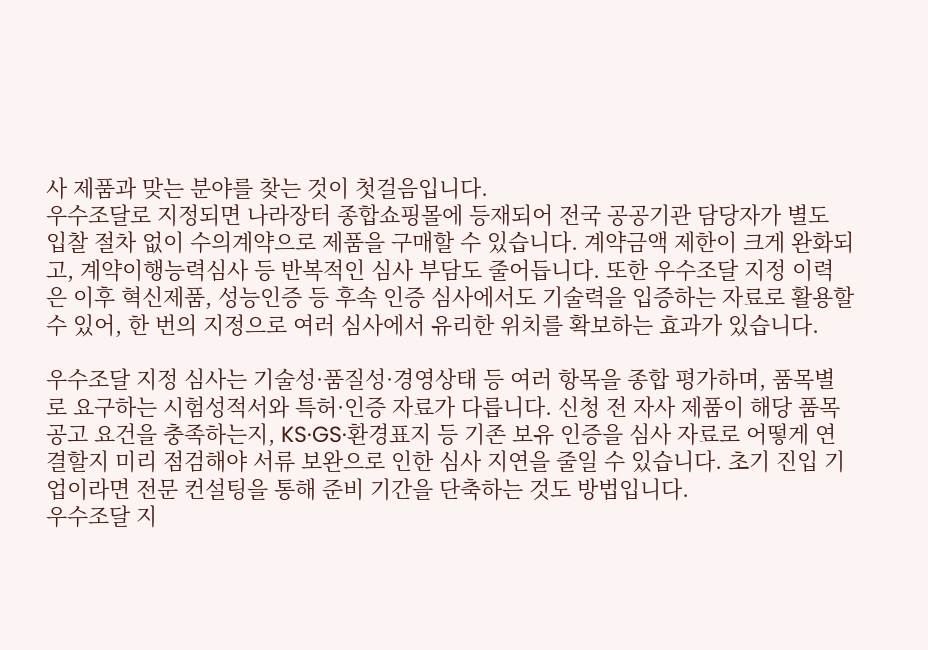사 제품과 맞는 분야를 찾는 것이 첫걸음입니다.
우수조달로 지정되면 나라장터 종합쇼핑몰에 등재되어 전국 공공기관 담당자가 별도 입찰 절차 없이 수의계약으로 제품을 구매할 수 있습니다. 계약금액 제한이 크게 완화되고, 계약이행능력심사 등 반복적인 심사 부담도 줄어듭니다. 또한 우수조달 지정 이력은 이후 혁신제품, 성능인증 등 후속 인증 심사에서도 기술력을 입증하는 자료로 활용할 수 있어, 한 번의 지정으로 여러 심사에서 유리한 위치를 확보하는 효과가 있습니다.

우수조달 지정 심사는 기술성·품질성·경영상태 등 여러 항목을 종합 평가하며, 품목별로 요구하는 시험성적서와 특허·인증 자료가 다릅니다. 신청 전 자사 제품이 해당 품목 공고 요건을 충족하는지, KS·GS·환경표지 등 기존 보유 인증을 심사 자료로 어떻게 연결할지 미리 점검해야 서류 보완으로 인한 심사 지연을 줄일 수 있습니다. 초기 진입 기업이라면 전문 컨설팅을 통해 준비 기간을 단축하는 것도 방법입니다.
우수조달 지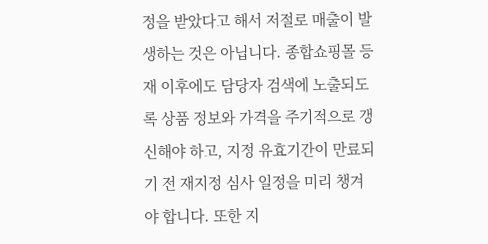정을 받았다고 해서 저절로 매출이 발생하는 것은 아닙니다. 종합쇼핑몰 등재 이후에도 담당자 검색에 노출되도록 상품 정보와 가격을 주기적으로 갱신해야 하고, 지정 유효기간이 만료되기 전 재지정 심사 일정을 미리 챙겨야 합니다. 또한 지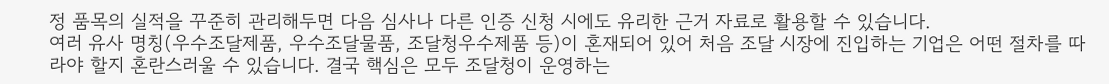정 품목의 실적을 꾸준히 관리해두면 다음 심사나 다른 인증 신청 시에도 유리한 근거 자료로 활용할 수 있습니다.
여러 유사 명칭(우수조달제품, 우수조달물품, 조달청우수제품 등)이 혼재되어 있어 처음 조달 시장에 진입하는 기업은 어떤 절차를 따라야 할지 혼란스러울 수 있습니다. 결국 핵심은 모두 조달청이 운영하는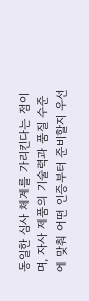동일한 심사 체계를 가리킨다는 점이며, 자사 제품의 기술력과 품질 수준에 맞춰 어떤 인증부터 준비할지 우선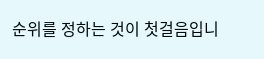순위를 정하는 것이 첫걸음입니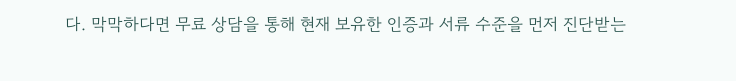다. 막막하다면 무료 상담을 통해 현재 보유한 인증과 서류 수준을 먼저 진단받는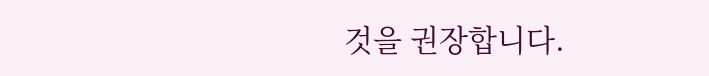것을 권장합니다.